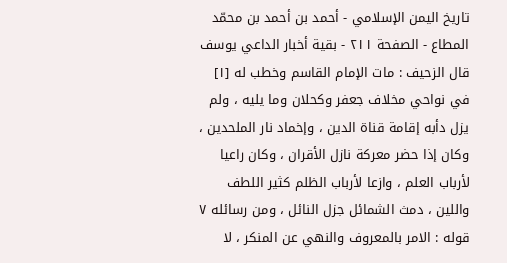تاريخ اليمن الإسلامي - أحمد بن أحمد بن محمّد المطاع - الصفحة ٢١١ - بقية أخبار الداعي يوسف
قال الزحيف : مات الإمام القاسم وخطب له [١] في نواحي مخلاف جعفر وكحلان وما يليه ، ولم يزل دأبه إقامة قناة الدين ، وإخماد نار الملحدين ، وكان إذا حضر معركة نازل الأقران ، وكان راعيا لأرباب العلم ، وازعا لأرباب الظلم كثير اللطف واللين ، دمث الشمائل جزل النائل ، ومن رسائله ٧ قوله : الامر بالمعروف والنهي عن المنكر ، لا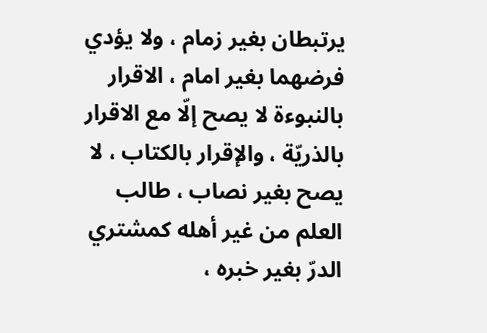يرتبطان بغير زمام ، ولا يؤدي فرضهما بغير امام ، الاقرار بالنبوءة لا يصح إلّا مع الاقرار بالذريّة ، والإقرار بالكتاب ، لا يصح بغير نصاب ، طالب العلم من غير أهله كمشتري الدرّ بغير خبره ،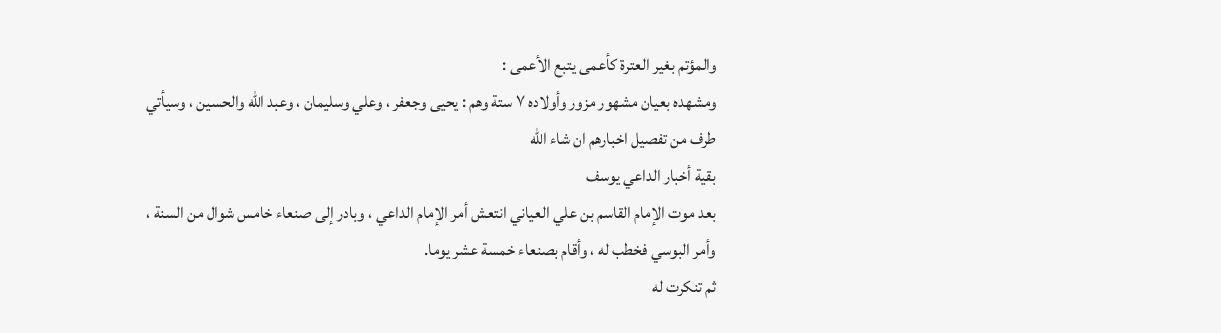والمؤتم بغير العترة كأعمى يتبع الأعمى :
ومشهده بعيان مشهور مزور وأولاده ٧ ستة وهم : يحيى وجعفر ، وعلي وسليمان ، وعبد الله والحسين ، وسيأتي طرف من تفصيل اخبارهم ان شاء الله
بقية أخبار الداعي يوسف
بعد موت الإمام القاسم بن علي العياني انتعش أمر الإمام الداعي ، وبادر إلى صنعاء خامس شوال من السنة ، وأمر البوسي فخطب له ، وأقام بصنعاء خمسة عشر يوما.
ثم تنكرت له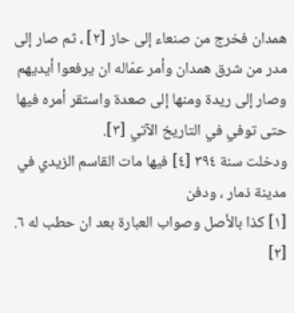همدان فخرج من صنعاء إلى حاز [٢] ، ثم صار إلى مدر من شرق همدان وأمر عمّاله ان يرفعوا أيديهم وصار إلى ريدة ومنها إلى صعدة واستقر أمره فيها حتى توفي في التاريخ الآتي [٣].
ودخلت سنة ٣٩٤ [٤] فيها مات القاسم الزيدي في مدينة ذمار ، ودفن
[١] كذا بالأصل وصواب العبارة بعد ان حطب له ٦.
[٢]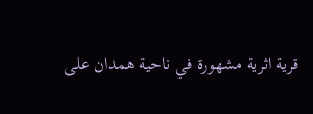قرية اثرية مشهورة في ناحية همدان على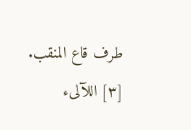طرف قاع المنقب.
[٣] اللآلىء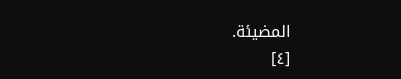المضيئة.
[٤]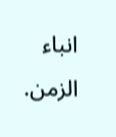انباء الزمن.